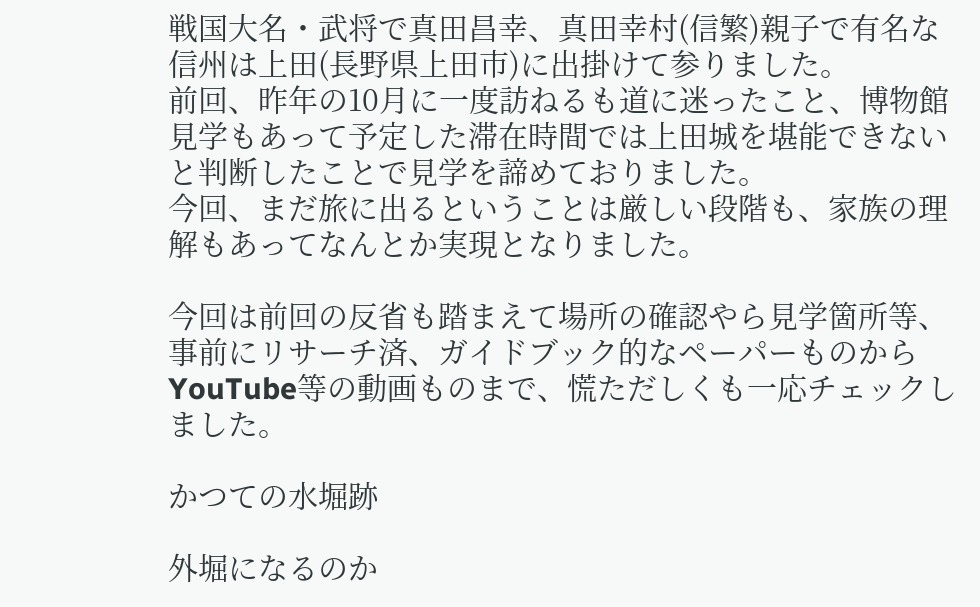戦国大名・武将で真田昌幸、真田幸村(信繁)親子で有名な信州は上田(長野県上田市)に出掛けて参りました。
前回、昨年の10月に一度訪ねるも道に迷ったこと、博物館見学もあって予定した滞在時間では上田城を堪能できないと判断したことで見学を諦めておりました。
今回、まだ旅に出るということは厳しい段階も、家族の理解もあってなんとか実現となりました。

今回は前回の反省も踏まえて場所の確認やら見学箇所等、事前にリサーチ済、ガイドブック的なペーパーものからYouTube等の動画ものまで、慌ただしくも一応チェックしました。

かつての水堀跡

外堀になるのか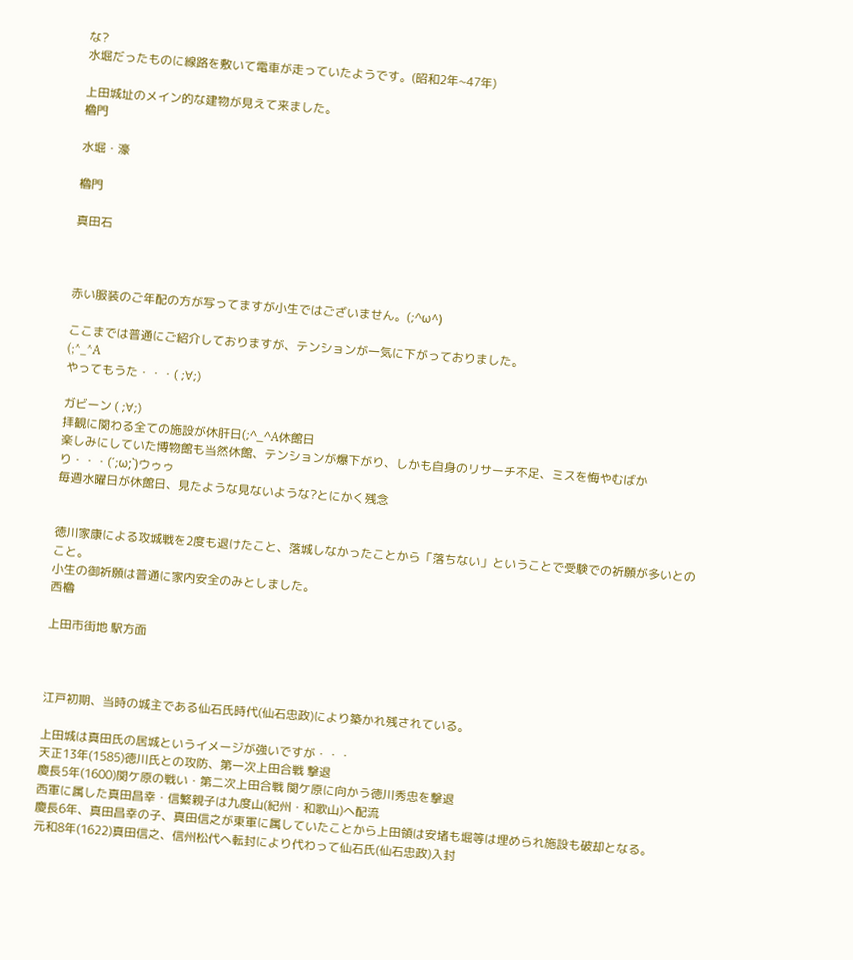な?
水堀だったものに線路を敷いて電車が走っていたようです。(昭和2年~47年)

上田城址のメイン的な建物が見えて来ました。
櫓門

水堀・濠

櫓門

真田石



赤い服装のご年配の方が写ってますが小生ではございません。(;^ω^)

ここまでは普通にご紹介しておりますが、テンションが一気に下がっておりました。
(;^_^A
やってもうた・・・( ;∀;)

ガビーン ( ;∀;)
拝観に関わる全ての施設が休肝日(;^_^A休館日
楽しみにしていた博物館も当然休館、テンションが爆下がり、しかも自身のリサーチ不足、ミスを悔やむばかり・・・(´;ω;`)ウゥゥ
毎週水曜日が休館日、見たような見ないような?とにかく残念


徳川家康による攻城戦を2度も退けたこと、落城しなかったことから「落ちない」ということで受験での祈願が多いとのこと。
小生の御祈願は普通に家内安全のみとしました。
西櫓

上田市街地 駅方面



江戸初期、当時の城主である仙石氏時代(仙石忠政)により築かれ残されている。

上田城は真田氏の居城というイメージが強いですが・・・
天正13年(1585)徳川氏との攻防、第一次上田合戦 撃退
慶長5年(1600)関ケ原の戦い・第二次上田合戦 関ケ原に向かう徳川秀忠を撃退
西軍に属した真田昌幸・信繁親子は九度山(紀州・和歌山)へ配流
慶長6年、真田昌幸の子、真田信之が東軍に属していたことから上田領は安堵も堀等は埋められ施設も破却となる。
元和8年(1622)真田信之、信州松代へ転封により代わって仙石氏(仙石忠政)入封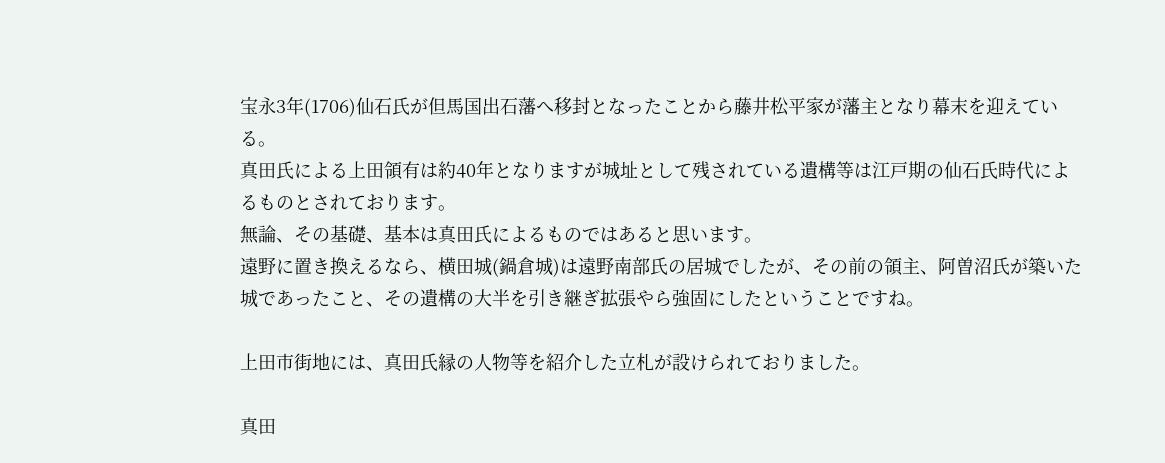宝永3年(1706)仙石氏が但馬国出石藩へ移封となったことから藤井松平家が藩主となり幕末を迎えている。
真田氏による上田領有は約40年となりますが城址として残されている遺構等は江戸期の仙石氏時代によるものとされております。
無論、その基礎、基本は真田氏によるものではあると思います。
遠野に置き換えるなら、横田城(鍋倉城)は遠野南部氏の居城でしたが、その前の領主、阿曽沼氏が築いた城であったこと、その遺構の大半を引き継ぎ拡張やら強固にしたということですね。

上田市街地には、真田氏縁の人物等を紹介した立札が設けられておりました。

真田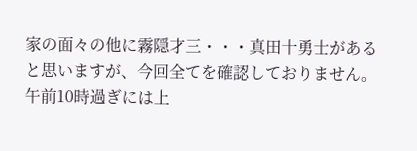家の面々の他に霧隠才三・・・真田十勇士があると思いますが、今回全てを確認しておりません。
午前10時過ぎには上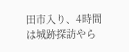田市入り、4時間は城跡探訪やら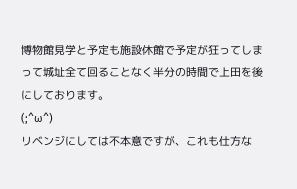博物館見学と予定も施設休館で予定が狂ってしまって城址全て回ることなく半分の時間で上田を後にしております。
(;^ω^)
リベンジにしては不本意ですが、これも仕方な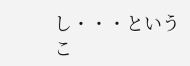し・・・というこ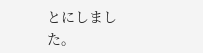とにしました。